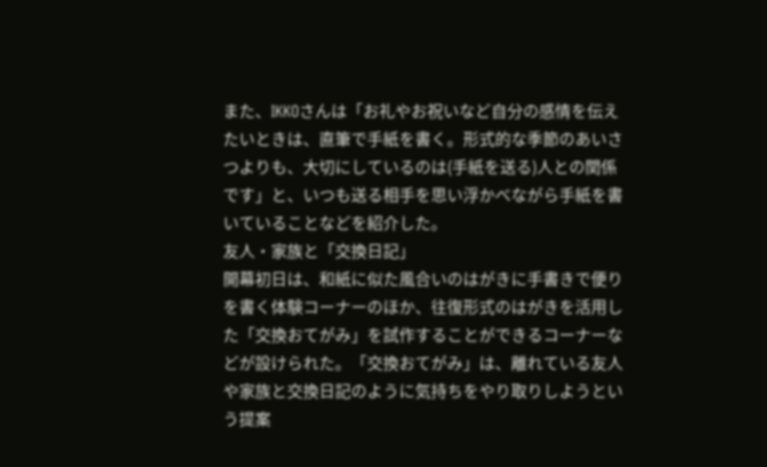また、IKKOさんは「お礼やお祝いなど自分の感情を伝えたいときは、直筆で手紙を書く。形式的な季節のあいさつよりも、大切にしているのは(手紙を送る)人との関係です」と、いつも送る相手を思い浮かべながら手紙を書いていることなどを紹介した。
友人・家族と「交換日記」
開幕初日は、和紙に似た風合いのはがきに手書きで便りを書く体験コーナーのほか、往復形式のはがきを活用した「交換おてがみ」を試作することができるコーナーなどが設けられた。「交換おてがみ」は、離れている友人や家族と交換日記のように気持ちをやり取りしようという提案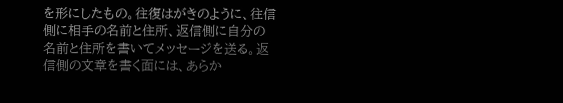を形にしたもの。往復はがきのように、往信側に相手の名前と住所、返信側に自分の名前と住所を書いてメッセージを送る。返信側の文章を書く面には、あらか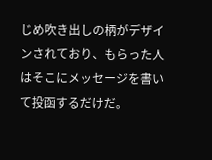じめ吹き出しの柄がデザインされており、もらった人はそこにメッセージを書いて投函するだけだ。